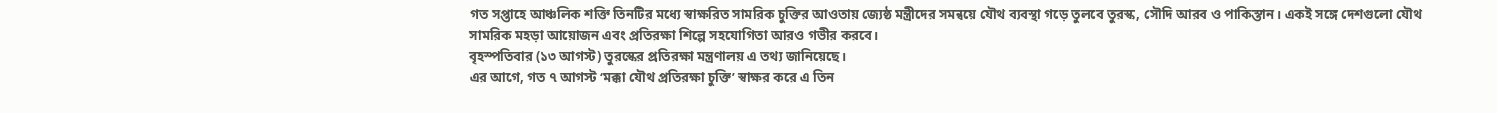গত সপ্তাহে আঞ্চলিক শক্তি তিনটির মধ্যে স্বাক্ষরিত সামরিক চুক্তির আওতায় জ্যেষ্ঠ মন্ত্রীদের সমন্বয়ে যৌথ ব্যবস্থা গড়ে তুলবে তুরস্ক, সৌদি আরব ও পাকিস্তান। একই সঙ্গে দেশগুলো যৌথ সামরিক মহড়া আয়োজন এবং প্রতিরক্ষা শিল্পে সহযোগিতা আরও গভীর করবে।
বৃহস্পতিবার (১৩ আগস্ট) তুরস্কের প্রতিরক্ষা মন্ত্রণালয় এ তথ্য জানিয়েছে।
এর আগে, গত ৭ আগস্ট ‘মক্কা যৌথ প্রতিরক্ষা চুক্তি’ স্বাক্ষর করে এ তিন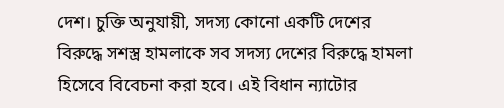দেশ। চুক্তি অনুযায়ী, সদস্য কোনো একটি দেশের বিরুদ্ধে সশস্ত্র হামলাকে সব সদস্য দেশের বিরুদ্ধে হামলা হিসেবে বিবেচনা করা হবে। এই বিধান ন্যাটোর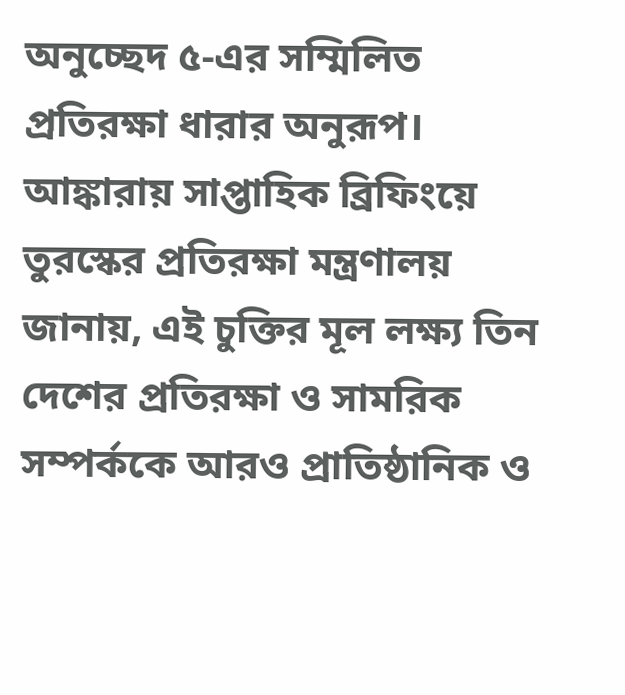অনুচ্ছেদ ৫-এর সম্মিলিত প্রতিরক্ষা ধারার অনুরূপ।
আঙ্কারায় সাপ্তাহিক ব্রিফিংয়ে তুরস্কের প্রতিরক্ষা মন্ত্রণালয় জানায়, এই চুক্তির মূল লক্ষ্য তিন দেশের প্রতিরক্ষা ও সামরিক সম্পর্ককে আরও প্রাতিষ্ঠানিক ও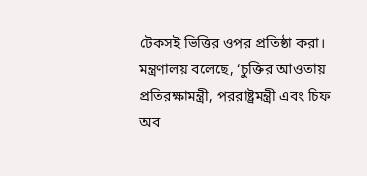টেকসই ভিত্তির ওপর প্রতিষ্ঠা করা।
মন্ত্রণালয় বলেছে, ‘চুক্তির আওতায় প্রতিরক্ষামন্ত্রী, পররাষ্ট্রমন্ত্রী এবং চিফ অব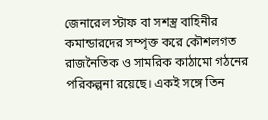জেনারেল স্টাফ বা সশস্ত্র বাহিনীর কমান্ডারদের সম্পৃক্ত করে কৌশলগত রাজনৈতিক ও সামরিক কাঠামো গঠনের পরিকল্পনা রয়েছে। একই সঙ্গে তিন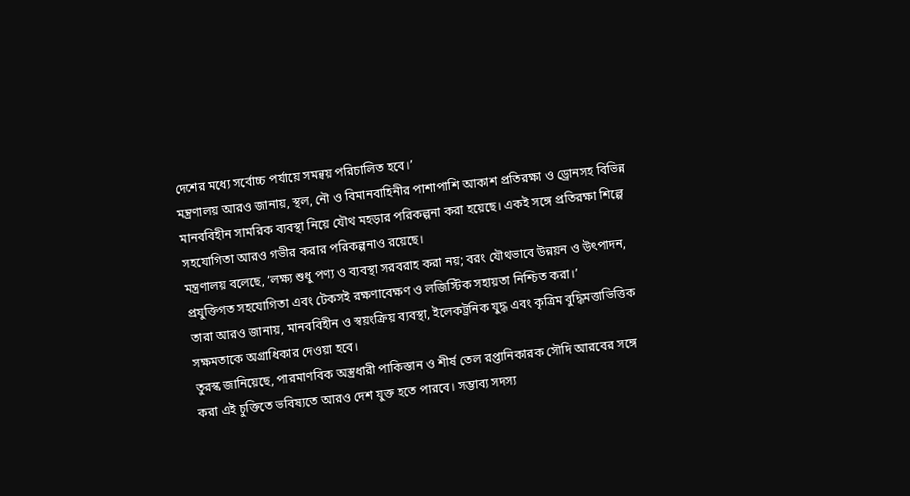দেশের মধ্যে সর্বোচ্চ পর্যায়ে সমন্বয় পরিচালিত হবে।’
মন্ত্রণালয় আরও জানায়, স্থল, নৌ ও বিমানবাহিনীর পাশাপাশি আকাশ প্রতিরক্ষা ও ড্রোনসহ বিভিন্ন মানববিহীন সামরিক ব্যবস্থা নিয়ে যৌথ মহড়ার পরিকল্পনা করা হয়েছে। একই সঙ্গে প্রতিরক্ষা শিল্পে সহযোগিতা আরও গভীর করার পরিকল্পনাও রয়েছে।
মন্ত্রণালয় বলেছে, ‘লক্ষ্য শুধু পণ্য ও ব্যবস্থা সরবরাহ করা নয়; বরং যৌথভাবে উন্নয়ন ও উৎপাদন, প্রযুক্তিগত সহযোগিতা এবং টেকসই রক্ষণাবেক্ষণ ও লজিস্টিক সহায়তা নিশ্চিত করা।’
তারা আরও জানায়, মানববিহীন ও স্বয়ংক্রিয় ব্যবস্থা, ইলেকট্রনিক যুদ্ধ এবং কৃত্রিম বুদ্ধিমত্তাভিত্তিক সক্ষমতাকে অগ্রাধিকার দেওয়া হবে।
তুরস্ক জানিয়েছে, পারমাণবিক অস্ত্রধারী পাকিস্তান ও শীর্ষ তেল রপ্তানিকারক সৌদি আরবের সঙ্গে করা এই চুক্তিতে ভবিষ্যতে আরও দেশ যুক্ত হতে পারবে। সম্ভাব্য সদস্য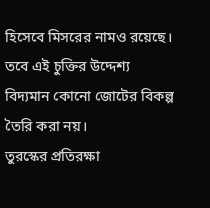হিসেবে মিসরের নামও রয়েছে। তবে এই চুক্তির উদ্দেশ্য বিদ্যমান কোনো জোটের বিকল্প তৈরি করা নয়।
তুরস্কের প্রতিরক্ষা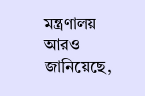মন্ত্রণালয় আরও জানিয়েছে,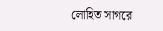লোহিত সাগরে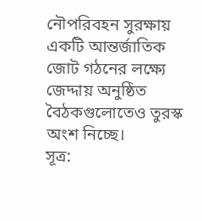নৌপরিবহন সুরক্ষায় একটি আন্তর্জাতিক জোট গঠনের লক্ষ্যে জেদ্দায় অনুষ্ঠিত বৈঠকগুলোতেও তুরস্ক অংশ নিচ্ছে।
সূত্র: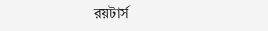রয়টার্স